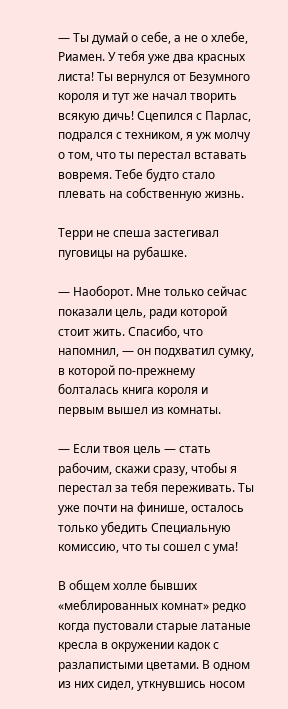— Ты думай о себе, а не о хлебе, Риамен. У тебя уже два красных листа! Ты вернулся от Безумного короля и тут же начал творить всякую дичь! Сцепился с Парлас, подрался с техником, я уж молчу о том, что ты перестал вставать вовремя. Тебе будто стало плевать на собственную жизнь.

Терри не спеша застегивал пуговицы на рубашке.

— Наоборот. Мне только сейчас показали цель, ради которой стоит жить. Спасибо, что напомнил, — он подхватил сумку, в которой по-прежнему болталась книга короля и первым вышел из комнаты.

— Если твоя цель — стать рабочим, скажи сразу, чтобы я перестал за тебя переживать. Ты уже почти на финише, осталось только убедить Специальную комиссию, что ты сошел с ума!

В общем холле бывших «меблированных комнат» редко когда пустовали старые латаные кресла в окружении кадок с разлапистыми цветами. В одном из них сидел, уткнувшись носом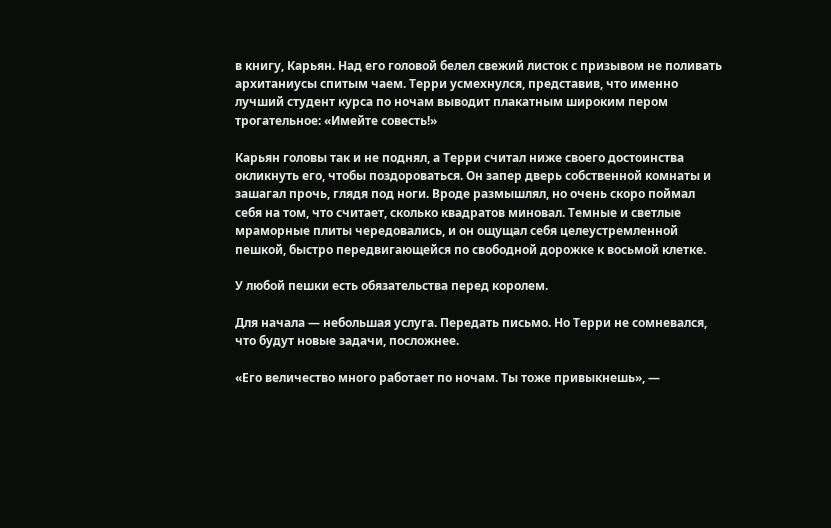в книгу, Карьян. Над его головой белел свежий листок с призывом не поливать архитаниусы спитым чаем. Терри усмехнулся, представив, что именно лучший студент курса по ночам выводит плакатным широким пером трогательное: «Имейте совесть!»

Карьян головы так и не поднял, а Терри считал ниже своего достоинства окликнуть его, чтобы поздороваться. Он запер дверь собственной комнаты и зашагал прочь, глядя под ноги. Вроде размышлял, но очень скоро поймал себя на том, что считает, сколько квадратов миновал. Темные и светлые мраморные плиты чередовались, и он ощущал себя целеустремленной пешкой, быстро передвигающейся по свободной дорожке к восьмой клетке.

У любой пешки есть обязательства перед королем.

Для начала — небольшая услуга. Передать письмо. Но Терри не сомневался, что будут новые задачи, посложнее.

«Его величество много работает по ночам. Ты тоже привыкнешь», —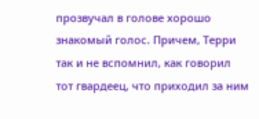прозвучал в голове хорошо знакомый голос. Причем, Терри так и не вспомнил, как говорил тот гвардеец, что приходил за ним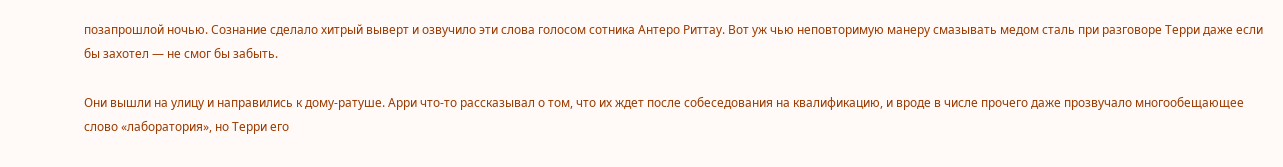позапрошлой ночью. Сознание сделало хитрый выверт и озвучило эти слова голосом сотника Антеро Риттау. Вот уж чью неповторимую манеру смазывать медом сталь при разговоре Терри даже если бы захотел — не смог бы забыть.

Они вышли на улицу и направились к дому-ратуше. Арри что-то рассказывал о том, что их ждет после собеседования на квалификацию, и вроде в числе прочего даже прозвучало многообещающее слово «лаборатория», но Терри его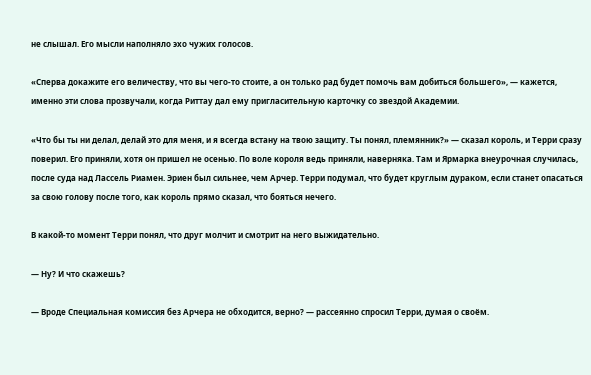не слышал. Его мысли наполняло эхо чужих голосов.

«Сперва докажите его величеству, что вы чего-то стоите, а он только рад будет помочь вам добиться большего», — кажется, именно эти слова прозвучали, когда Риттау дал ему пригласительную карточку со звездой Академии.

«Что бы ты ни делал, делай это для меня, и я всегда встану на твою защиту. Ты понял, племянник?» — сказал король, и Терри сразу поверил. Его приняли, хотя он пришел не осенью. По воле короля ведь приняли, наверняка. Там и Ярмарка внеурочная случилась, после суда над Лассель Риамен. Эриен был сильнее, чем Арчер. Терри подумал, что будет круглым дураком, если станет опасаться за свою голову после того, как король прямо сказал, что бояться нечего.

В какой-то момент Терри понял, что друг молчит и смотрит на него выжидательно.

— Ну? И что скажешь?

— Вроде Специальная комиссия без Арчера не обходится, верно? — рассеянно спросил Терри, думая о своём.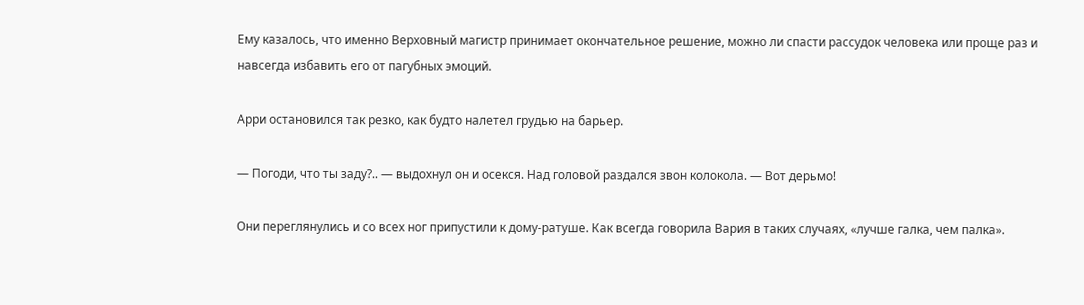Ему казалось, что именно Верховный магистр принимает окончательное решение, можно ли спасти рассудок человека или проще раз и навсегда избавить его от пагубных эмоций.

Арри остановился так резко, как будто налетел грудью на барьер.

— Погоди, что ты заду?.. — выдохнул он и осекся. Над головой раздался звон колокола. — Вот дерьмо!

Они переглянулись и со всех ног припустили к дому-ратуше. Как всегда говорила Вария в таких случаях, «лучше галка, чем палка».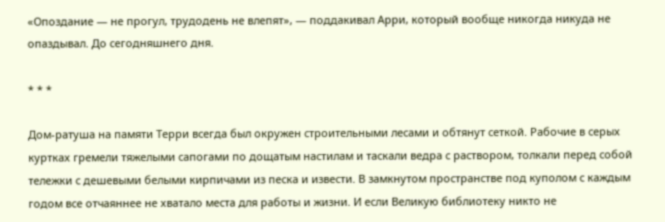«Опоздание — не прогул, трудодень не влепят», — поддакивал Арри, который вообще никогда никуда не опаздывал. До сегодняшнего дня.

* * *

Дом-ратуша на памяти Терри всегда был окружен строительными лесами и обтянут сеткой. Рабочие в серых куртках гремели тяжелыми сапогами по дощатым настилам и таскали ведра с раствором, толкали перед собой тележки с дешевыми белыми кирпичами из песка и извести. В замкнутом пространстве под куполом с каждым годом все отчаяннее не хватало места для работы и жизни. И если Великую библиотеку никто не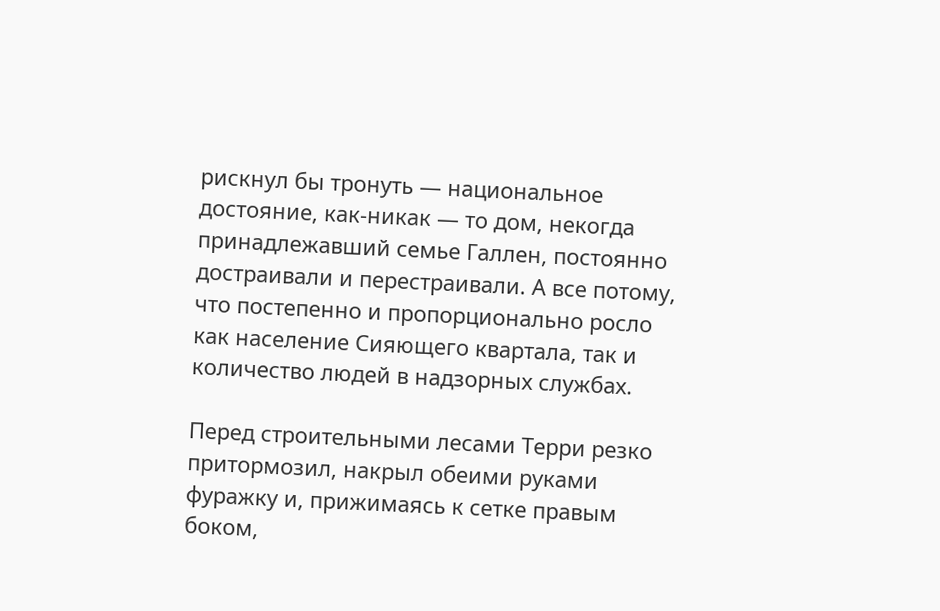рискнул бы тронуть — национальное достояние, как-никак — то дом, некогда принадлежавший семье Галлен, постоянно достраивали и перестраивали. А все потому, что постепенно и пропорционально росло как население Сияющего квартала, так и количество людей в надзорных службах.

Перед строительными лесами Терри резко притормозил, накрыл обеими руками фуражку и, прижимаясь к сетке правым боком,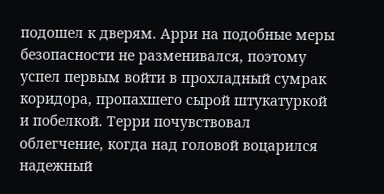подошел к дверям. Арри на подобные меры безопасности не разменивался, поэтому успел первым войти в прохладный сумрак коридора, пропахшего сырой штукатуркой и побелкой. Терри почувствовал облегчение, когда над головой воцарился надежный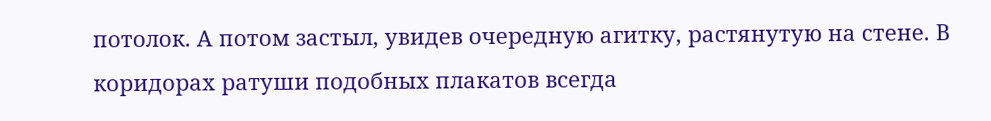потолок. А потом застыл, увидев очередную агитку, растянутую на стене. В коридорах ратуши подобных плакатов всегда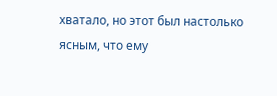хватало, но этот был настолько ясным, что ему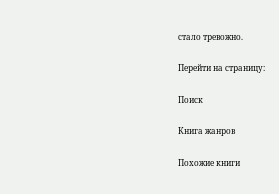стало тревожно.

Перейти на страницу:

Поиск

Книга жанров

Похожие книги